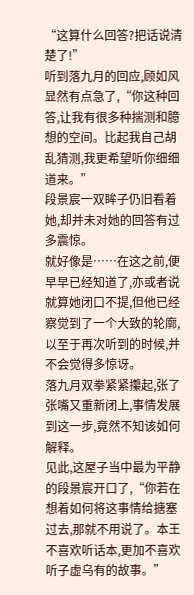“这算什么回答?把话说清楚了!”
听到落九月的回应,顾如风显然有点急了,“你这种回答,让我有很多种揣测和臆想的空间。比起我自己胡乱猜测,我更希望听你细细道来。”
段景宸一双眸子仍旧看着她,却并未对她的回答有过多震惊。
就好像是……在这之前,便早早已经知道了,亦或者说就算她闭口不提,但他已经察觉到了一个大致的轮廓,以至于再次听到的时候,并不会觉得多惊讶。
落九月双拳紧紧攥起,张了张嘴又重新闭上,事情发展到这一步,竟然不知该如何解释。
见此,这屋子当中最为平静的段景宸开口了,“你若在想着如何将这事情给搪塞过去,那就不用说了。本王不喜欢听话本,更加不喜欢听子虚乌有的故事。”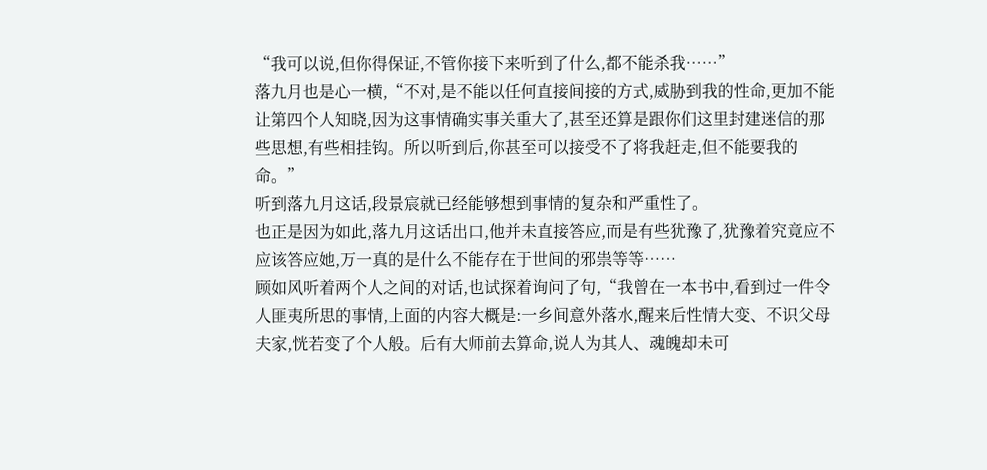“我可以说,但你得保证,不管你接下来听到了什么,都不能杀我……”
落九月也是心一横,“不对,是不能以任何直接间接的方式,威胁到我的性命,更加不能让第四个人知晓,因为这事情确实事关重大了,甚至还算是跟你们这里封建迷信的那些思想,有些相挂钩。所以听到后,你甚至可以接受不了将我赶走,但不能要我的命。”
听到落九月这话,段景宸就已经能够想到事情的复杂和严重性了。
也正是因为如此,落九月这话出口,他并未直接答应,而是有些犹豫了,犹豫着究竟应不应该答应她,万一真的是什么不能存在于世间的邪祟等等……
顾如风听着两个人之间的对话,也试探着询问了句,“我曾在一本书中,看到过一件令人匪夷所思的事情,上面的内容大概是:一乡间意外落水,醒来后性情大变、不识父母夫家,恍若变了个人般。后有大师前去算命,说人为其人、魂魄却未可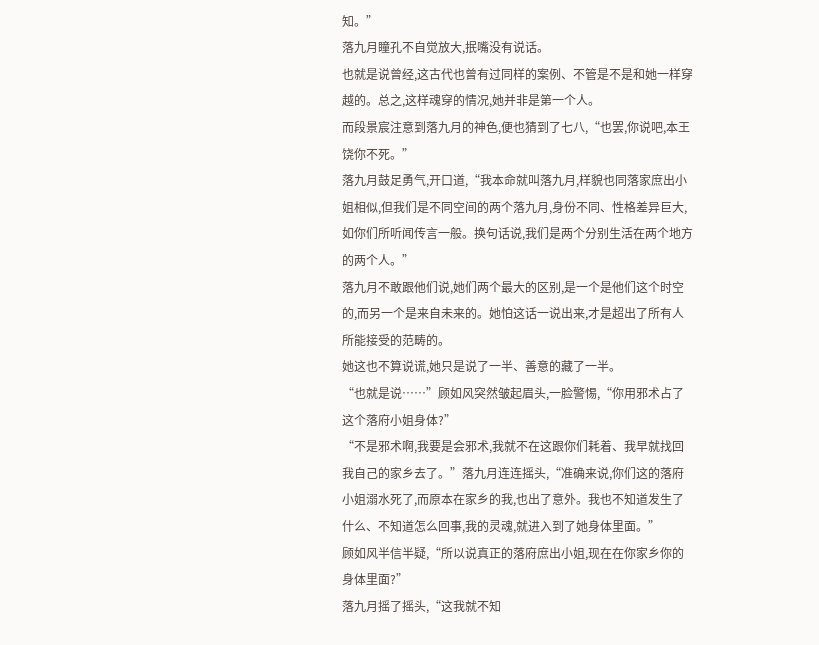知。”
落九月瞳孔不自觉放大,抿嘴没有说话。
也就是说曾经,这古代也曾有过同样的案例、不管是不是和她一样穿越的。总之,这样魂穿的情况,她并非是第一个人。
而段景宸注意到落九月的神色,便也猜到了七八,“也罢,你说吧,本王饶你不死。”
落九月鼓足勇气,开口道,“我本命就叫落九月,样貌也同落家庶出小姐相似,但我们是不同空间的两个落九月,身份不同、性格差异巨大,如你们所听闻传言一般。换句话说,我们是两个分别生活在两个地方的两个人。”
落九月不敢跟他们说,她们两个最大的区别,是一个是他们这个时空的,而另一个是来自未来的。她怕这话一说出来,才是超出了所有人所能接受的范畴的。
她这也不算说谎,她只是说了一半、善意的藏了一半。
“也就是说……”顾如风突然皱起眉头,一脸警惕,“你用邪术占了这个落府小姐身体?”
“不是邪术啊,我要是会邪术,我就不在这跟你们耗着、我早就找回我自己的家乡去了。”落九月连连摇头,“准确来说,你们这的落府小姐溺水死了,而原本在家乡的我,也出了意外。我也不知道发生了什么、不知道怎么回事,我的灵魂,就进入到了她身体里面。”
顾如风半信半疑,“所以说真正的落府庶出小姐,现在在你家乡你的身体里面?”
落九月摇了摇头,“这我就不知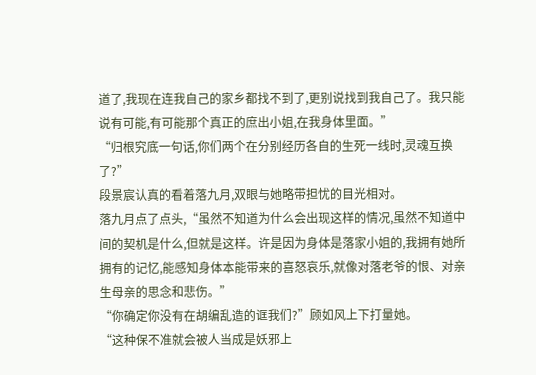道了,我现在连我自己的家乡都找不到了,更别说找到我自己了。我只能说有可能,有可能那个真正的庶出小姐,在我身体里面。”
“归根究底一句话,你们两个在分别经历各自的生死一线时,灵魂互换了?”
段景宸认真的看着落九月,双眼与她略带担忧的目光相对。
落九月点了点头,“虽然不知道为什么会出现这样的情况,虽然不知道中间的契机是什么,但就是这样。许是因为身体是落家小姐的,我拥有她所拥有的记忆,能感知身体本能带来的喜怒哀乐,就像对落老爷的恨、对亲生母亲的思念和悲伤。”
“你确定你没有在胡编乱造的诓我们?”顾如风上下打量她。
“这种保不准就会被人当成是妖邪上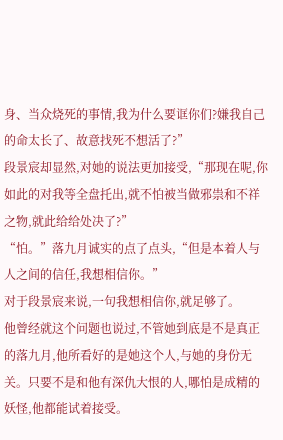身、当众烧死的事情,我为什么要诓你们?嫌我自己的命太长了、故意找死不想活了?”
段景宸却显然,对她的说法更加接受,“那现在呢,你如此的对我等全盘托出,就不怕被当做邪祟和不祥之物,就此给给处决了?”
“怕。”落九月诚实的点了点头,“但是本着人与人之间的信任,我想相信你。”
对于段景宸来说,一句我想相信你,就足够了。
他曾经就这个问题也说过,不管她到底是不是真正的落九月,他所看好的是她这个人,与她的身份无关。只要不是和他有深仇大恨的人,哪怕是成精的妖怪,他都能试着接受。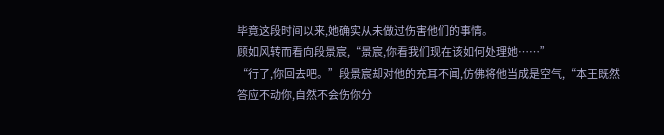毕竟这段时间以来,她确实从未做过伤害他们的事情。
顾如风转而看向段景宸,“景宸,你看我们现在该如何处理她……”
“行了,你回去吧。”段景宸却对他的充耳不闻,仿佛将他当成是空气,“本王既然答应不动你,自然不会伤你分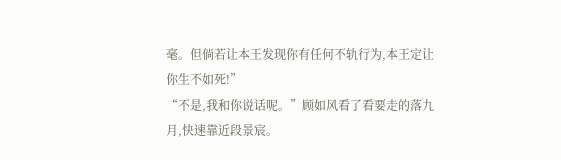毫。但倘若让本王发现你有任何不轨行为,本王定让你生不如死!”
“不是,我和你说话呢。”顾如风看了看要走的落九月,快速靠近段景宸。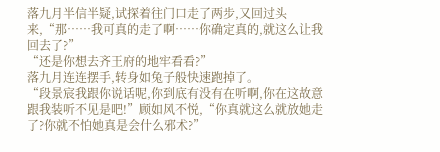落九月半信半疑,试探着往门口走了两步,又回过头来,“那……我可真的走了啊……你确定真的,就这么让我回去了?”
“还是你想去齐王府的地牢看看?”
落九月连连摆手,转身如兔子般快速跑掉了。
“段景宸我跟你说话呢,你到底有没有在听啊,你在这故意跟我装听不见是吧!”顾如风不悦,“你真就这么就放她走了?你就不怕她真是会什么邪术?”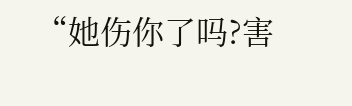“她伤你了吗?害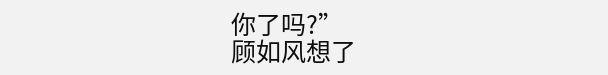你了吗?”
顾如风想了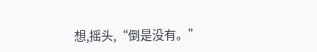想,摇头,“倒是没有。”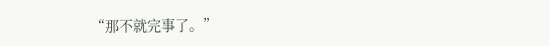“那不就完事了。”